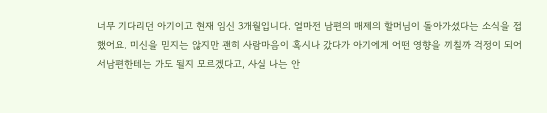너무 기다리던 아기이고 현재 임신 3개월입니다. 얼마전 남편의 매제의 할머님이 돌아가셨다는 소식을 접했어요. 미신을 믿지는 않지만 괜히 사람마음이 혹시나 갔다가 아기에게 어떤 영향을 끼칠까 걱정이 되어서남편한테는 가도 될지 모르겠다고, 사실 나는 안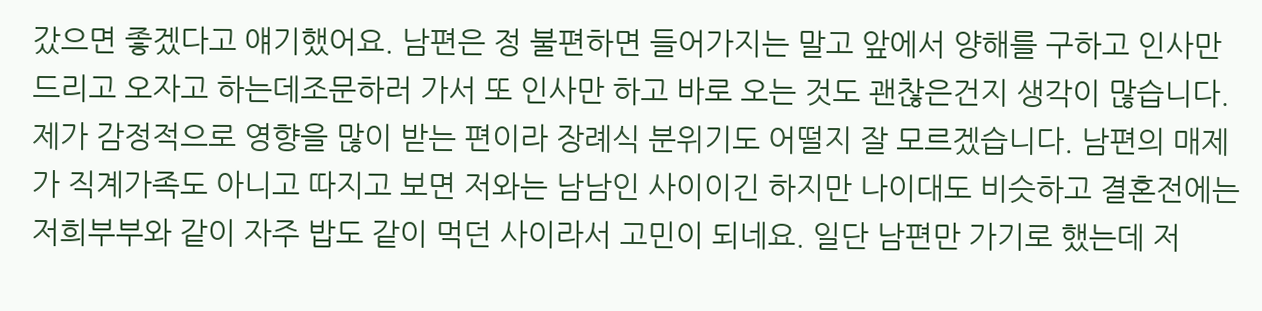갔으면 좋겠다고 얘기했어요. 남편은 정 불편하면 들어가지는 말고 앞에서 양해를 구하고 인사만 드리고 오자고 하는데조문하러 가서 또 인사만 하고 바로 오는 것도 괜찮은건지 생각이 많습니다. 제가 감정적으로 영향을 많이 받는 편이라 장례식 분위기도 어떨지 잘 모르겠습니다. 남편의 매제가 직계가족도 아니고 따지고 보면 저와는 남남인 사이이긴 하지만 나이대도 비슷하고 결혼전에는 저희부부와 같이 자주 밥도 같이 먹던 사이라서 고민이 되네요. 일단 남편만 가기로 했는데 저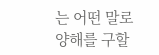는 어떤 말로 양해를 구할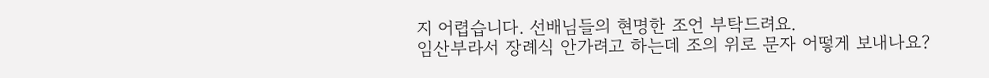지 어렵습니다. 선배님들의 현명한 조언 부탁드려요.
임산부라서 장례식 안가려고 하는데 조의 위로 문자 어떻게 보내나요?